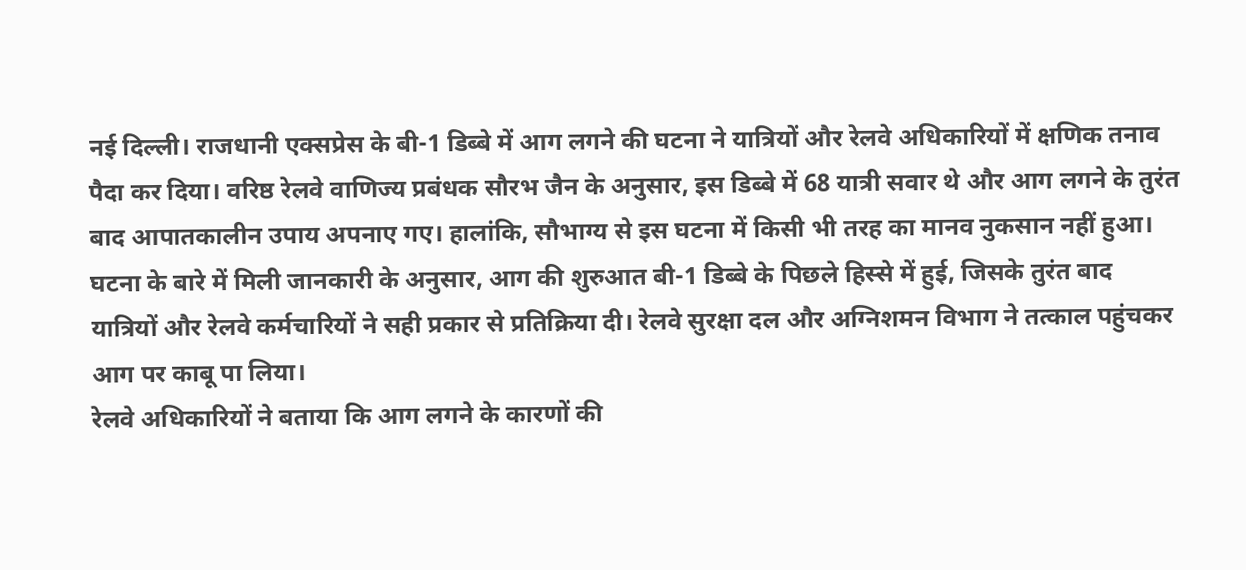नई दिल्ली। राजधानी एक्सप्रेस के बी-1 डिब्बे में आग लगने की घटना ने यात्रियों और रेलवे अधिकारियों में क्षणिक तनाव पैदा कर दिया। वरिष्ठ रेलवे वाणिज्य प्रबंधक सौरभ जैन के अनुसार, इस डिब्बे में 68 यात्री सवार थे और आग लगने के तुरंत बाद आपातकालीन उपाय अपनाए गए। हालांकि, सौभाग्य से इस घटना में किसी भी तरह का मानव नुकसान नहीं हुआ।
घटना के बारे में मिली जानकारी के अनुसार, आग की शुरुआत बी-1 डिब्बे के पिछले हिस्से में हुई, जिसके तुरंत बाद यात्रियों और रेलवे कर्मचारियों ने सही प्रकार से प्रतिक्रिया दी। रेलवे सुरक्षा दल और अग्निशमन विभाग ने तत्काल पहुंचकर आग पर काबू पा लिया।
रेलवे अधिकारियों ने बताया कि आग लगने के कारणों की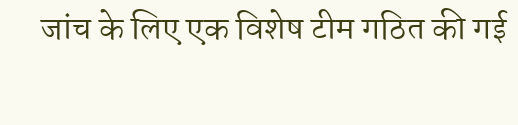जांच के लिए एक विशेष टीम गठित की गई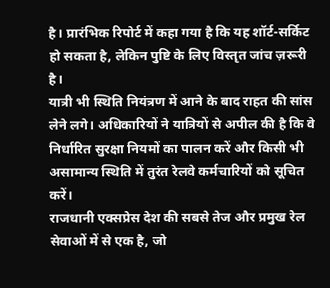है। प्रारंभिक रिपोर्ट में कहा गया है कि यह शॉर्ट-सर्किट हो सकता है, लेकिन पुष्टि के लिए विस्तृत जांच ज़रूरी है।
यात्री भी स्थिति नियंत्रण में आने के बाद राहत की सांस लेने लगे। अधिकारियों ने यात्रियों से अपील की है कि वे निर्धारित सुरक्षा नियमों का पालन करें और किसी भी असामान्य स्थिति में तुरंत रेलवे कर्मचारियों को सूचित करें।
राजधानी एक्सप्रेस देश की सबसे तेज और प्रमुख रेल सेवाओं में से एक है, जो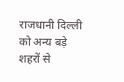राजधानी दिल्ली को अन्य बड़े शहरों से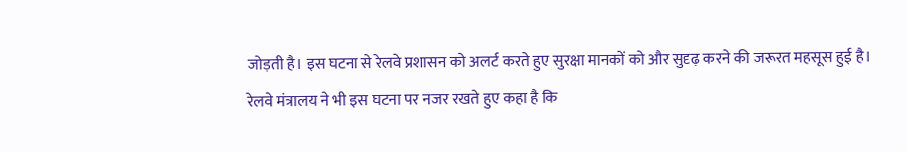जोड़ती है। इस घटना से रेलवे प्रशासन को अलर्ट करते हुए सुरक्षा मानकों को और सुदृढ़ करने की जरूरत महसूस हुई है।
रेलवे मंत्रालय ने भी इस घटना पर नजर रखते हुए कहा है कि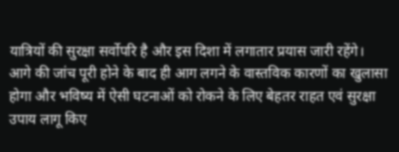यात्रियों की सुरक्षा सर्वोपरि है और इस दिशा में लगातार प्रयास जारी रहेंगे।
आगे की जांच पूरी होने के बाद ही आग लगने के वास्तविक कारणों का खुलासा होगा और भविष्य में ऐसी घटनाओं को रोकने के लिए बेहतर राहत एवं सुरक्षा उपाय लागू किए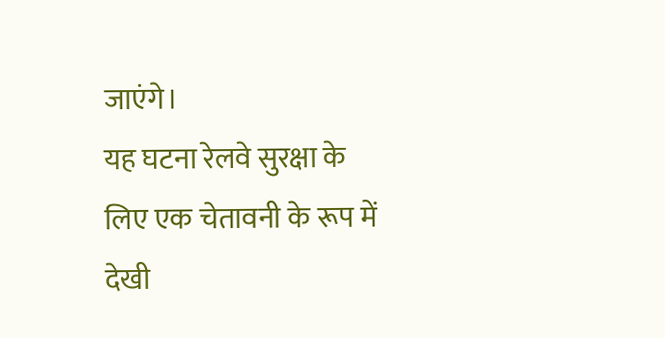जाएंगे।
यह घटना रेलवे सुरक्षा के लिए एक चेतावनी के रूप में देखी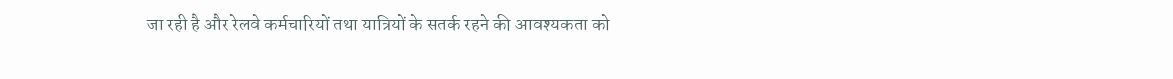जा रही है और रेलवे कर्मचारियों तथा यात्रियों के सतर्क रहने की आवश्यकता को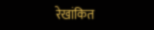रेखांकित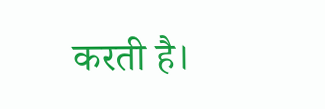करती है।